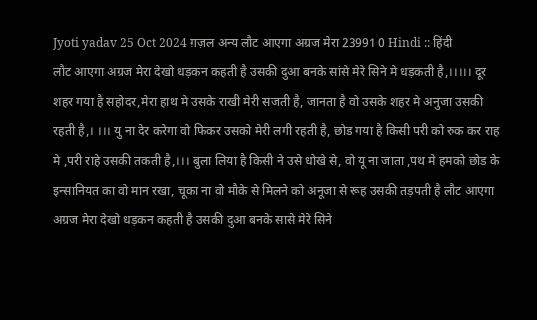Jyoti yadav 25 Oct 2024 ग़ज़ल अन्य लौट आएगा अग्रज मेरा 23991 0 Hindi :: हिंदी
लौट आएगा अग्रज मेरा देखो धड़कन कहती है उसकी दुआ बनके सांसे मेरे सिने मे धड़कती है,।।।।। दूर शहर गया है सहोदर,मेरा हाथ मे उसके राखी मेरी सजती है, जानता है वो उसके शहर मे अनुजा उसकी रहती है,। ।।। यु ना देर करेगा वो फिकर उसको मेरी लगी रहती है, छोड गया है किसी परी को रुक कर राह मे ,परी राहे उसकी तकती है,।।। बुला लिया है किसी ने उसे धोखे से, वो यू ना जाता ,पथ मे हमको छोड के इन्सानियत का वो मान रखा, चूका ना वो मौके से मिलने को अनूजा से रूह उसकी तड़पती है लौट आएगा अग्रज मेरा देखो धड़कन कहती है उसकी दुआ बनके सासे मेरे सिने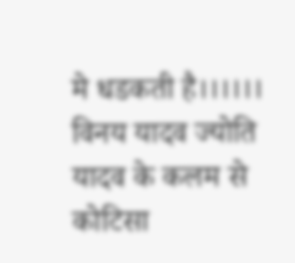मे धडकती है।।।।।। विनय यादव ज्योति यादव के कलम से कोटिसा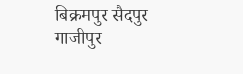बिक्रमपुर सैदपुर गाजीपुर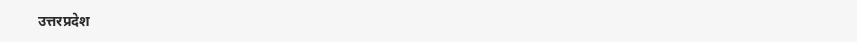उत्तरप्रदेश